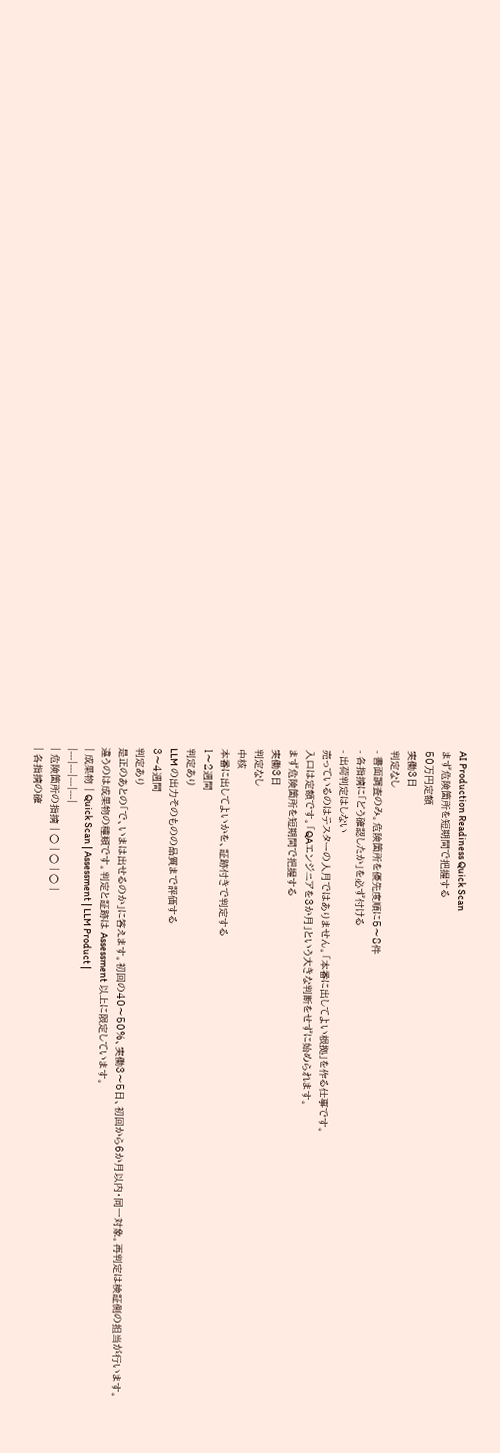AI Production Readiness Quick Scan
まず危険箇所を短期間で把握する
50万円定額
実働3日
判定なし
- 書面調査のみ。危険箇所を優先度順に5〜8件
- 各指摘に「どう確認したか」を必ず付ける
- 出荷判定はしない
売っているのはテスターの人月ではありません。「本番に出してよい根拠」を作る仕事です。
入口は定額です。「QAエンジニアを3か月」という大きな判断をせずに始められます。
まず危険箇所を短期間で把握する
実働3日
判定なし
中核
本番に出してよいかを、証跡付きで判定する
1〜2週間
判定あり
LLM の出力そのものの品質まで評価する
3〜4週間
判定あり
是正のあとの「で、いまは出せるのか」に答えます。初回の40〜50%、実働3〜5日、初回から6か月以内・同一対象。再判定は検証側の担当が行います。
違うのは成果物の種類です。判定と証跡は Assessment 以上に限定しています。
| 成果物 | Quick Scan | Assessment | LLM Product |
|---|---|---|---|
| 危険箇所の指摘 | ○ | ○ | ○ |
| 各指摘の確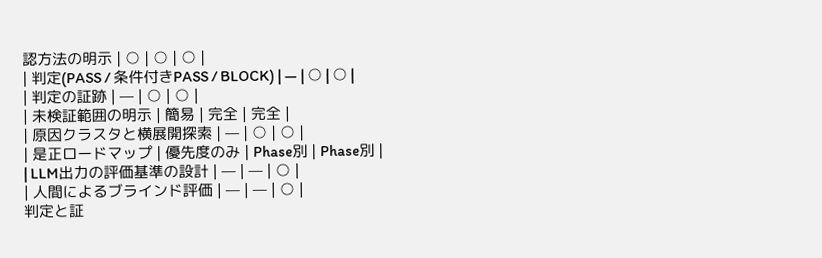認方法の明示 | ○ | ○ | ○ |
| 判定(PASS / 条件付きPASS / BLOCK) | — | ○ | ○ |
| 判定の証跡 | — | ○ | ○ |
| 未検証範囲の明示 | 簡易 | 完全 | 完全 |
| 原因クラスタと横展開探索 | — | ○ | ○ |
| 是正ロードマップ | 優先度のみ | Phase別 | Phase別 |
| LLM出力の評価基準の設計 | — | — | ○ |
| 人間によるブラインド評価 | — | — | ○ |
判定と証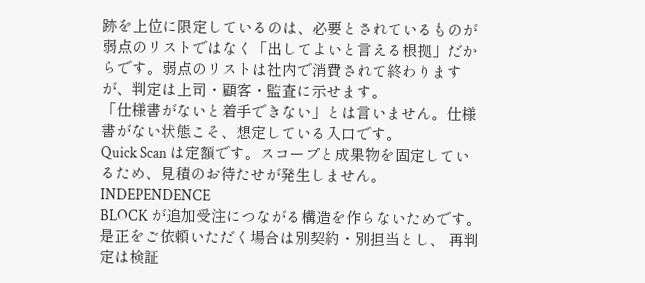跡を上位に限定しているのは、必要とされているものが弱点のリストではなく「出してよいと言える根拠」だからです。弱点のリストは社内で消費されて終わりますが、判定は上司・顧客・監査に示せます。
「仕様書がないと着手できない」とは言いません。仕様書がない状態こそ、想定している入口です。
Quick Scan は定額です。スコープと成果物を固定しているため、見積のお待たせが発生しません。
INDEPENDENCE
BLOCK が追加受注につながる構造を作らないためです。是正をご依頼いただく場合は別契約・別担当とし、 再判定は検証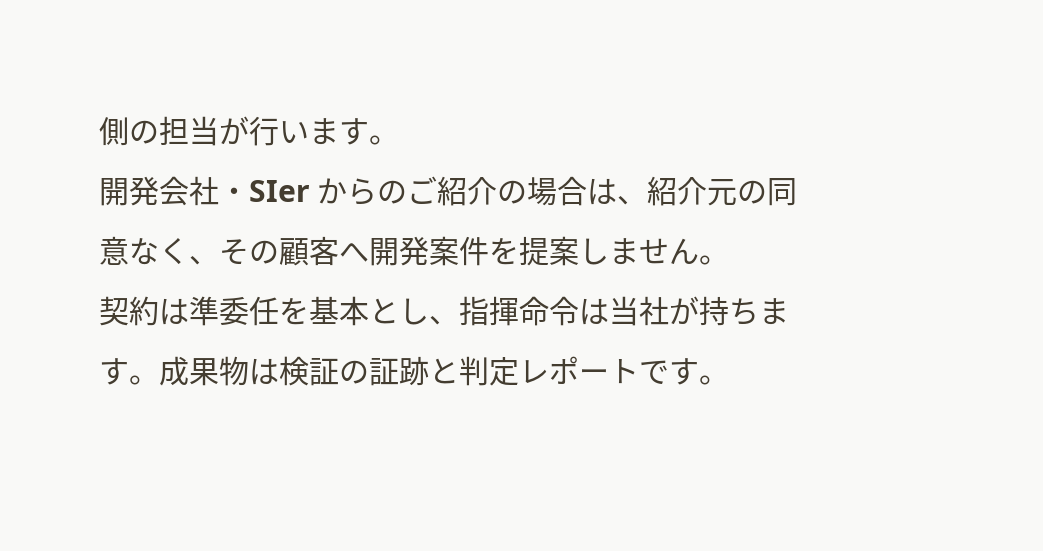側の担当が行います。
開発会社・SIer からのご紹介の場合は、紹介元の同意なく、その顧客へ開発案件を提案しません。
契約は準委任を基本とし、指揮命令は当社が持ちます。成果物は検証の証跡と判定レポートです。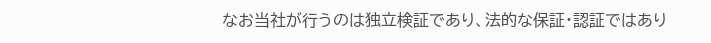なお当社が行うのは独立検証であり、法的な保証・認証ではあり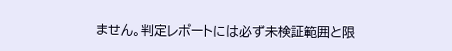ません。判定レポートには必ず未検証範囲と限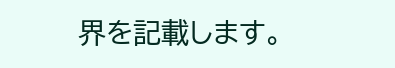界を記載します。